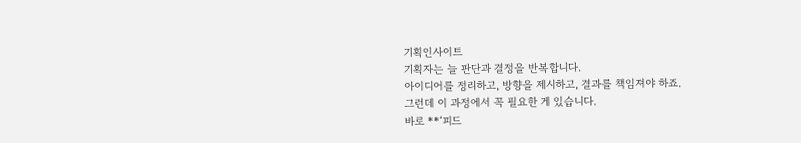기획인사이트
기획자는 늘 판단과 결정을 반복합니다.
아이디어를 정리하고, 방향을 제시하고, 결과를 책임져야 하죠.
그런데 이 과정에서 꼭 필요한 게 있습니다.
바로 **‘피드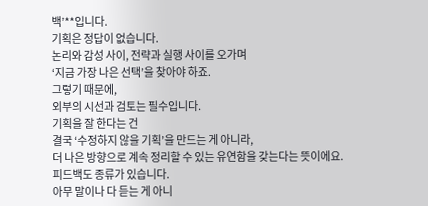백’**입니다.
기획은 정답이 없습니다.
논리와 감성 사이, 전략과 실행 사이를 오가며
‘지금 가장 나은 선택’을 찾아야 하죠.
그렇기 때문에,
외부의 시선과 검토는 필수입니다.
기획을 잘 한다는 건
결국 ‘수정하지 않을 기획’을 만드는 게 아니라,
더 나은 방향으로 계속 정리할 수 있는 유연함을 갖는다는 뜻이에요.
피드백도 종류가 있습니다.
아무 말이나 다 듣는 게 아니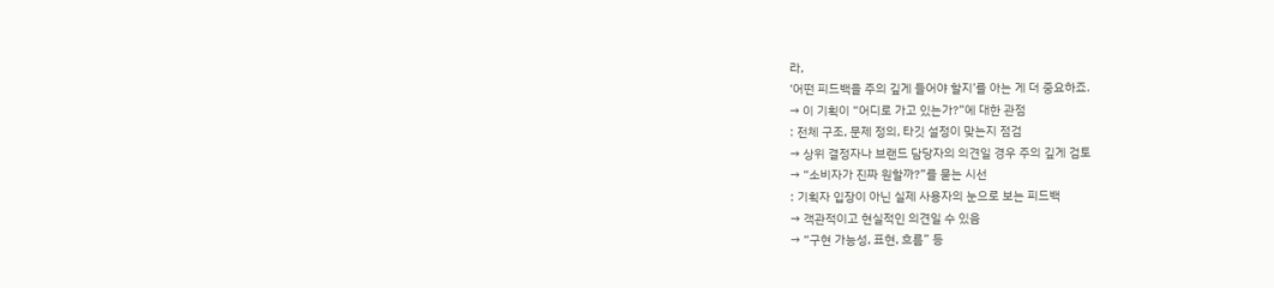라,
‘어떤 피드백을 주의 깊게 들어야 할지’를 아는 게 더 중요하죠.
→ 이 기획이 “어디로 가고 있는가?”에 대한 관점
: 전체 구조, 문제 정의, 타깃 설정이 맞는지 점검
→ 상위 결정자나 브랜드 담당자의 의견일 경우 주의 깊게 검토
→ “소비자가 진짜 원할까?”를 묻는 시선
: 기획자 입장이 아닌 실제 사용자의 눈으로 보는 피드백
→ 객관적이고 현실적인 의견일 수 있음
→ “구현 가능성, 표현, 흐름” 등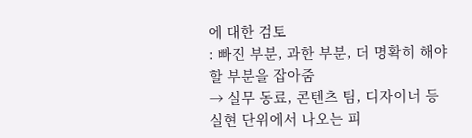에 대한 검토
: 빠진 부분, 과한 부분, 더 명확히 해야 할 부분을 잡아줌
→ 실무 동료, 콘텐츠 팀, 디자이너 등 실현 단위에서 나오는 피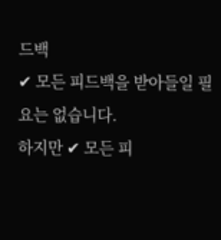드백
✔ 모든 피드백을 받아들일 필요는 없습니다.
하지만 ✔ 모든 피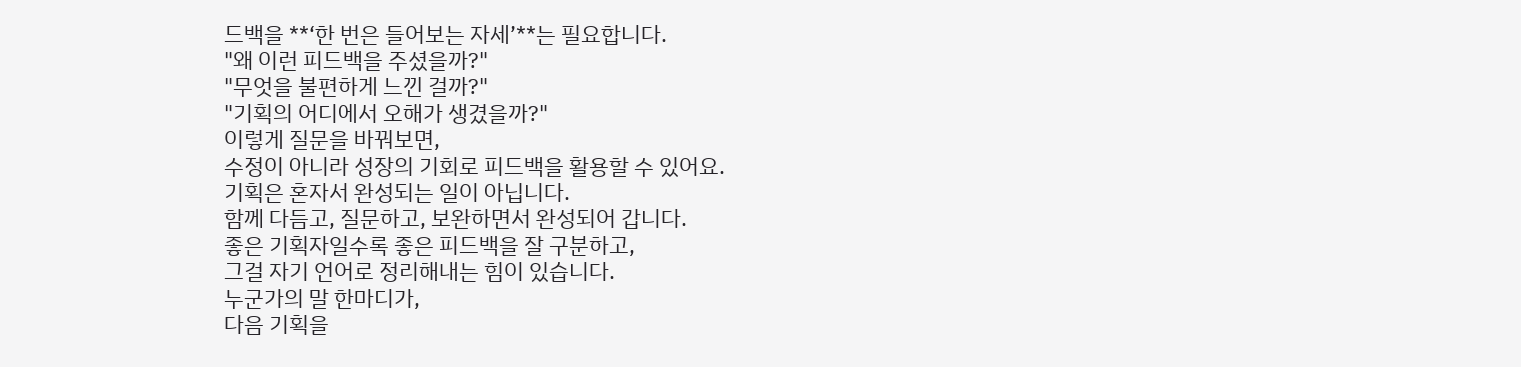드백을 **‘한 번은 들어보는 자세’**는 필요합니다.
"왜 이런 피드백을 주셨을까?"
"무엇을 불편하게 느낀 걸까?"
"기획의 어디에서 오해가 생겼을까?"
이렇게 질문을 바꿔보면,
수정이 아니라 성장의 기회로 피드백을 활용할 수 있어요.
기획은 혼자서 완성되는 일이 아닙니다.
함께 다듬고, 질문하고, 보완하면서 완성되어 갑니다.
좋은 기획자일수록 좋은 피드백을 잘 구분하고,
그걸 자기 언어로 정리해내는 힘이 있습니다.
누군가의 말 한마디가,
다음 기획을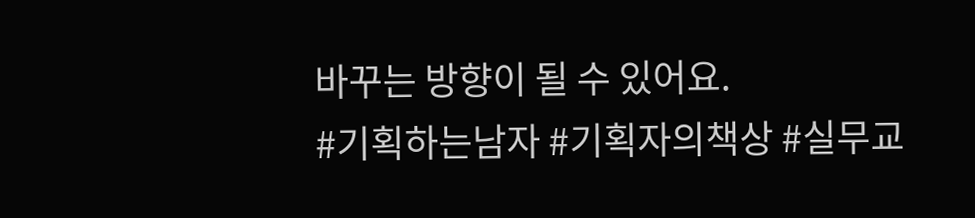바꾸는 방향이 될 수 있어요.
#기획하는남자 #기획자의책상 #실무교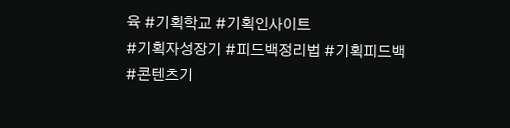육 #기획학교 #기획인사이트
#기획자성장기 #피드백정리법 #기획피드백 #콘텐츠기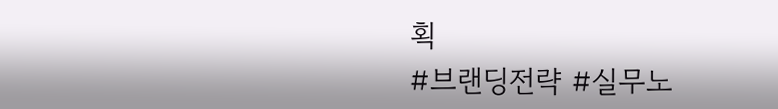획
#브랜딩전략 #실무노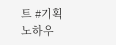트 #기획노하우